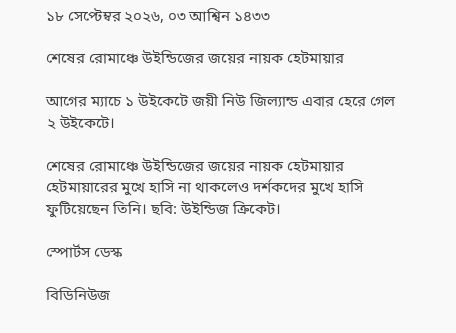১৮ সেপ্টেম্বর ২০২৬, ০৩ আশ্বিন ১৪৩৩

শেষের রোমাঞ্চে উইন্ডিজের জয়ের নায়ক হেটমায়ার

আগের ম্যাচে ১ উইকেটে জয়ী নিউ জিল্যান্ড এবার হেরে গেল ২ উইকেটে।

শেষের রোমাঞ্চে উইন্ডিজের জয়ের নায়ক হেটমায়ার
হেটমায়ারের মুখে হাসি না থাকলেও দর্শকদের মুখে হাসি ফুটিয়েছেন তিনি। ছবি: উইন্ডিজ ক্রিকেট।

স্পোর্টস ডেস্ক

বিডিনিউজ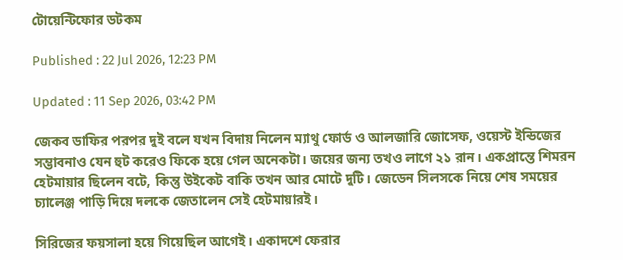টোয়েন্টিফোর ডটকম

Published : 22 Jul 2026, 12:23 PM

Updated : 11 Sep 2026, 03:42 PM

জেকব ডাফির পরপর দুই বলে যখন বিদায় নিলেন ম্যাথু ফোর্ড ও আলজারি জোসেফ, ওয়েস্ট ইন্ডিজের সম্ভাবনাও যেন হুট করেও ফিকে হয়ে গেল অনেকটা। জয়ের জন্য তখও লাগে ২১ রান। একপ্রান্তে শিমরন হেটমায়ার ছিলেন বটে, কিন্তু উইকেট বাকি তখন আর মোটে দুটি। জেডেন সিলসকে নিয়ে শেষ সময়ের চ্যালেঞ্জ পাড়ি দিয়ে দলকে জেতালেন সেই হেটমায়ারই।

সিরিজের ফয়সালা হয়ে গিয়েছিল আগেই। একাদশে ফেরার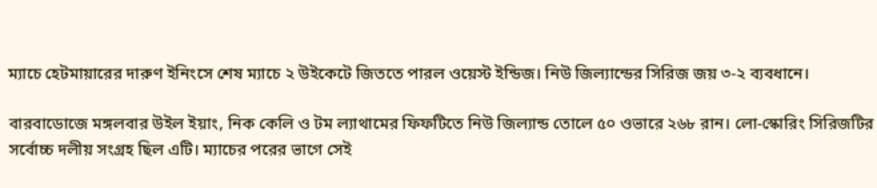ম্যাচে হেটমায়ারের দারুণ ইনিংসে শেষ ম্যাচে ২ উইকেটে জিততে পারল ওয়েস্ট ইন্ডিজ। নিউ জিল্যান্ডের সিরিজ জয় ৩-২ ব্যবধানে।

বারবাডোজে মঙ্গলবার উইল ইয়াং, নিক কেলি ও টম ল্যাথামের ফিফটিতে নিউ জিল্যান্ড তোলে ৫০ ওভারে ২৬৮ রান। লো-স্কোরিং সিরিজটির সর্বোচ্চ দলীয় সংগ্রহ ছিল এটি। ম্যাচের পরের ভাগে সেই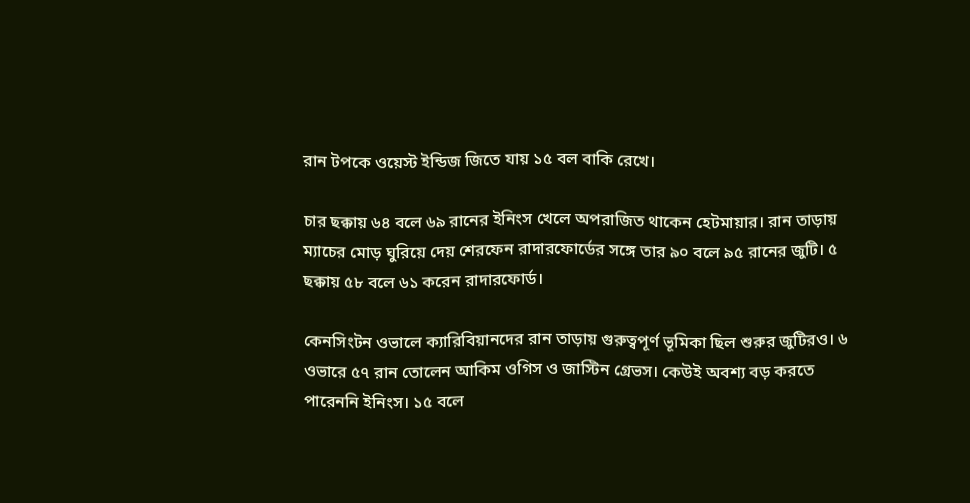রান টপকে ওয়েস্ট ইন্ডিজ জিতে যায় ১৫ বল বাকি রেখে।

চার ছক্কায় ৬৪ বলে ৬৯ রানের ইনিংস খেলে অপরাজিত থাকেন হেটমায়ার। রান তাড়ায় ম্যাচের মোড় ঘুরিয়ে দেয় শেরফেন রাদারফোর্ডের সঙ্গে তার ৯০ বলে ৯৫ রানের জুটি। ৫ ছক্কায় ৫৮ বলে ৬১ করেন রাদারফোর্ড।

কেনসিংটন ওভালে ক্যারিবিয়ানদের রান তাড়ায় গুরুত্বপূর্ণ ভূমিকা ছিল শুরুর জুটিরও। ৬ ওভারে ৫৭ রান তোলেন আকিম ওগিস ও জাস্টিন গ্রেভস। কেউই অবশ্য বড় করতে পারেননি ইনিংস। ১৫ বলে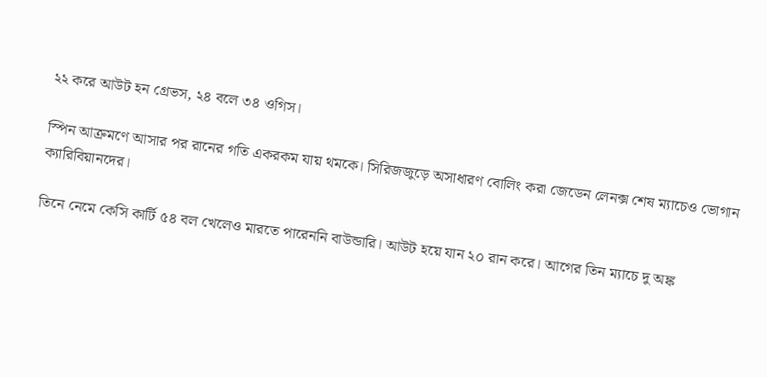২২ করে আউট হন গ্রেভস, ২৪ বলে ৩৪ ওগিস।

স্পিন আক্রমণে আসার পর রানের গতি একরকম যায় থমকে। সিরিজজুড়ে অসাধারণ বোলিং করা জেডেন লেনক্স শেষ ম্যাচেও ভোগান ক্যারিবিয়ানদের।

তিনে নেমে কেসি কার্টি ৫৪ বল খেলেও মারতে পারেননি বাউন্ডারি। আউট হয়ে যান ২০ রান করে। আগের তিন ম্যাচে দু অঙ্ক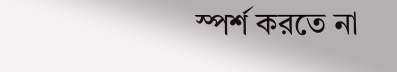স্পর্শ করতে না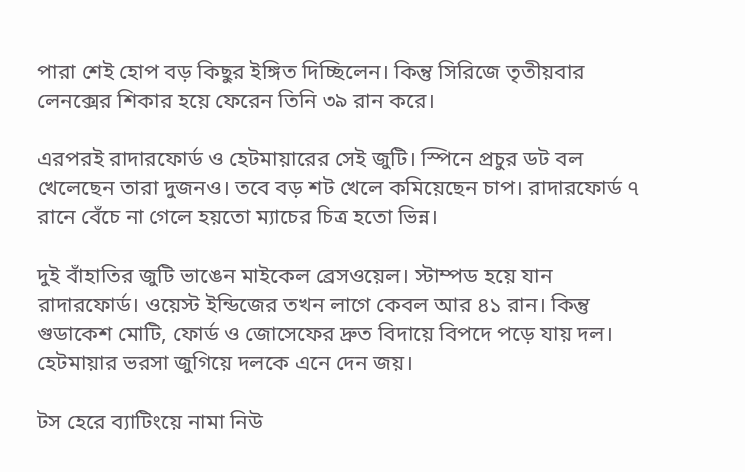পারা শেই হোপ বড় কিছুর ইঙ্গিত দিচ্ছিলেন। কিন্তু সিরিজে তৃতীয়বার লেনক্সের শিকার হয়ে ফেরেন তিনি ৩৯ রান করে।

এরপরই রাদারফোর্ড ও হেটমায়ারের সেই জুটি। স্পিনে প্রচুর ডট বল খেলেছেন তারা দুজনও। তবে বড় শট খেলে কমিয়েছেন চাপ। রাদারফোর্ড ৭ রানে বেঁচে না গেলে হয়তো ম্যাচের চিত্র হতো ভিন্ন।

দুই বাঁহাতির জুটি ভাঙেন মাইকেল ব্রেসওয়েল। স্টাম্পড হয়ে যান রাদারফোর্ড। ওয়েস্ট ইন্ডিজের তখন লাগে কেবল আর ৪১ রান। কিন্তু গুডাকেশ মোটি, ফোর্ড ও জোসেফের দ্রুত বিদায়ে বিপদে পড়ে যায় দল। হেটমায়ার ভরসা জুগিয়ে দলকে এনে দেন জয়।

টস হেরে ব্যাটিংয়ে নামা নিউ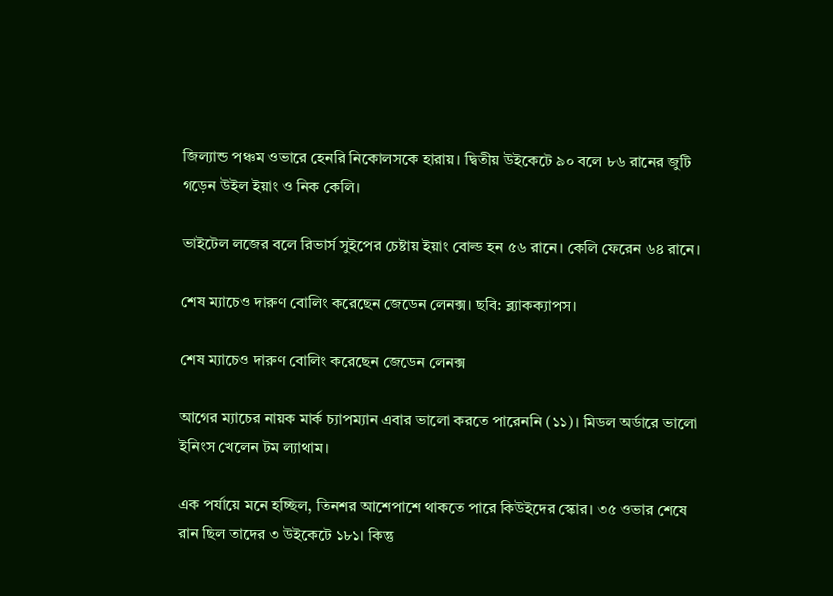জিল্যান্ড পঞ্চম ওভারে হেনরি নিকোলসকে হারায়। দ্বিতীয় উইকেটে ৯০ বলে ৮৬ রানের জুটি গড়েন উইল ইয়াং ও নিক কেলি।

ভাইটেল লজের বলে রিভার্স সুইপের চেষ্টায় ইয়াং বোল্ড হন ৫৬ রানে। কেলি ফেরেন ৬৪ রানে।

শেষ ম্যাচেও দারুণ বোলিং করেছেন জেডেন লেনক্স। ছবি: ব্ল্যাকক্যাপস।

শেষ ম্যাচেও দারুণ বোলিং করেছেন জেডেন লেনক্স

আগের ম্যাচের নায়ক মার্ক চ্যাপম্যান এবার ভালো করতে পারেননি (১১)। মিডল অর্ডারে ভালো ইনিংস খেলেন টম ল্যাথাম।

এক পর্যায়ে মনে হচ্ছিল, তিনশর আশেপাশে থাকতে পারে কিউইদের স্কোর। ৩৫ ওভার শেষে রান ছিল তাদের ৩ উইকেটে ১৮১। কিন্তু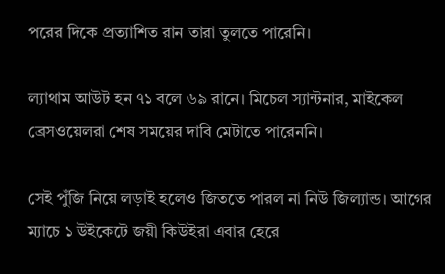পরের দিকে প্রত্যাশিত রান তারা তুলতে পারেনি।

ল্যাথাম আউট হন ৭১ বলে ৬৯ রানে। মিচেল স্যান্টনার, মাইকেল ব্রেসওয়েলরা শেষ সময়ের দাবি মেটাতে পারেননি।

সেই পুঁজি নিয়ে লড়াই হলেও জিততে পারল না নিউ জিল্যান্ড। আগের ম্যাচে ১ উইকেটে জয়ী কিউইরা এবার হেরে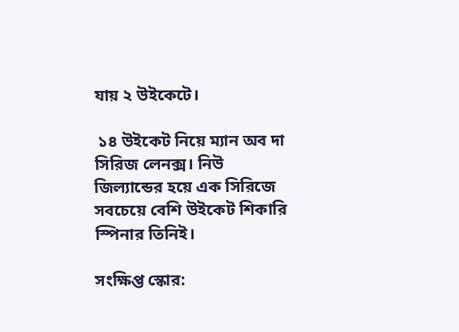যায় ২ উইকেটে।

 ১৪ উইকেট নিয়ে ম্যান অব দা সিরিজ লেনক্স। নিউ জিল্যান্ডের হয়ে এক সিরিজে সবচেয়ে বেশি উইকেট শিকারি স্পিনার তিনিই।

সংক্ষিপ্ত স্কোর: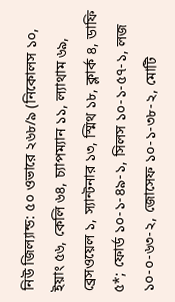নিউ জিল্যান্ড: ৫০ ওভারে ২৬৮/৯ (নিকোলস ১০, ইয়াং ৫৬, কেলি ৬৪, চ্যাপম্যান ১১, ল্যাথাম ৬৯, ব্রেসওয়েল ১, স্যান্টনার ১৩, স্মিথ ১৮, ক্লার্ক ৪, ডাফি ৫*; ফোর্ড ১০-১-৪৯-১, সিলস ১০-১-৫৭-১, লজ ১০-০-৬৩-২, জোসেফ ১০-১-৩৮-২, মোটি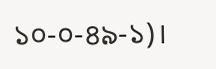১০-০-৪৯-১)।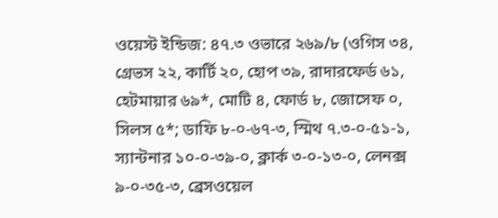ওয়েস্ট ইন্ডিজ: ৪৭.৩ ওভারে ২৬৯/৮ (ওগিস ৩৪, গ্রেভস ২২, কার্টি ২০, হোপ ৩৯, রাদারফের্ড ৬১, হেটমায়ার ৬৯*, মোটি ৪, ফোর্ড ৮, জোসেফ ০, সিলস ৫*; ডাফি ৮-০-৬৭-৩, স্মিথ ৭.৩-০-৫১-১, স্যান্টনার ১০-০-৩৯-০, ক্লার্ক ৩-০-১৩-০, লেনক্স ৯-০-৩৫-৩, ব্রেসওয়েল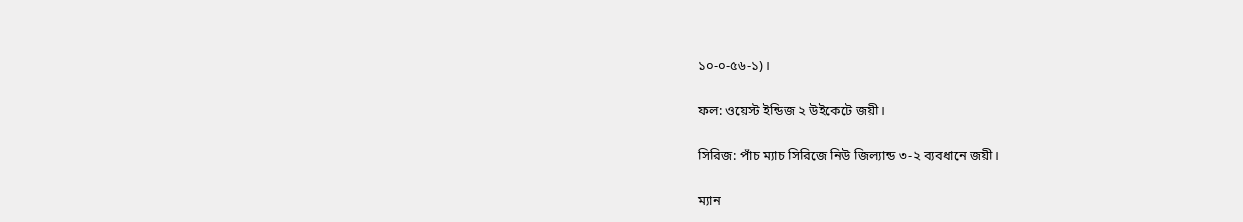১০-০-৫৬-১)।

ফল: ওয়েস্ট ইন্ডিজ ২ উইকেটে জয়ী।

সিরিজ: পাঁচ ম্যাচ সিরিজে নিউ জিল্যান্ড ৩-২ ব্যবধানে জয়ী।

ম্যান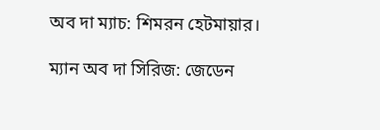অব দা ম্যাচ: শিমরন হেটমায়ার।

ম্যান অব দা সিরিজ: জেডেন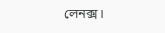লেনক্স।